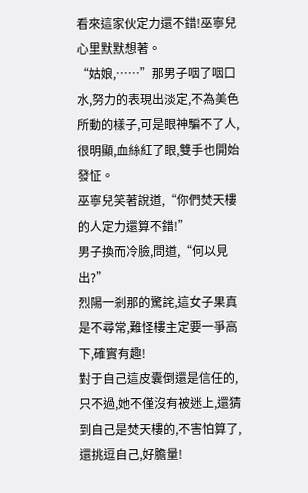看來這家伙定力還不錯!巫寧兒心里默默想著。
“姑娘,……”那男子咽了咽口水,努力的表現出淡定,不為美色所動的樣子,可是眼神騙不了人,很明顯,血絲紅了眼,雙手也開始發怔。
巫寧兒笑著說道,“你們焚天樓的人定力還算不錯!”
男子換而冷臉,問道,“何以見出?”
烈陽一剎那的驚詫,這女子果真是不尋常,難怪樓主定要一爭高下,確實有趣!
對于自己這皮囊倒還是信任的,只不過,她不僅沒有被迷上,還猜到自己是焚天樓的,不害怕算了,還挑逗自己,好膽量!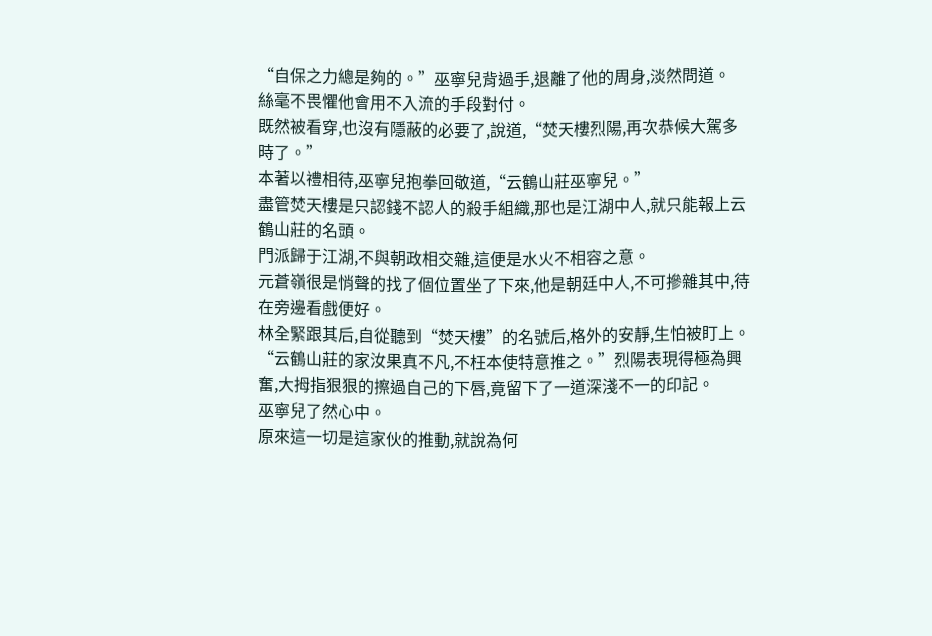“自保之力總是夠的。”巫寧兒背過手,退離了他的周身,淡然問道。
絲毫不畏懼他會用不入流的手段對付。
既然被看穿,也沒有隱蔽的必要了,說道,“焚天樓烈陽,再次恭候大駕多時了。”
本著以禮相待,巫寧兒抱拳回敬道,“云鶴山莊巫寧兒。”
盡管焚天樓是只認錢不認人的殺手組織,那也是江湖中人,就只能報上云鶴山莊的名頭。
門派歸于江湖,不與朝政相交雜,這便是水火不相容之意。
元蒼嶺很是悄聲的找了個位置坐了下來,他是朝廷中人,不可摻雜其中,待在旁邊看戲便好。
林全緊跟其后,自從聽到“焚天樓”的名號后,格外的安靜,生怕被盯上。
“云鶴山莊的家汝果真不凡,不枉本使特意推之。”烈陽表現得極為興奮,大拇指狠狠的擦過自己的下唇,竟留下了一道深淺不一的印記。
巫寧兒了然心中。
原來這一切是這家伙的推動,就說為何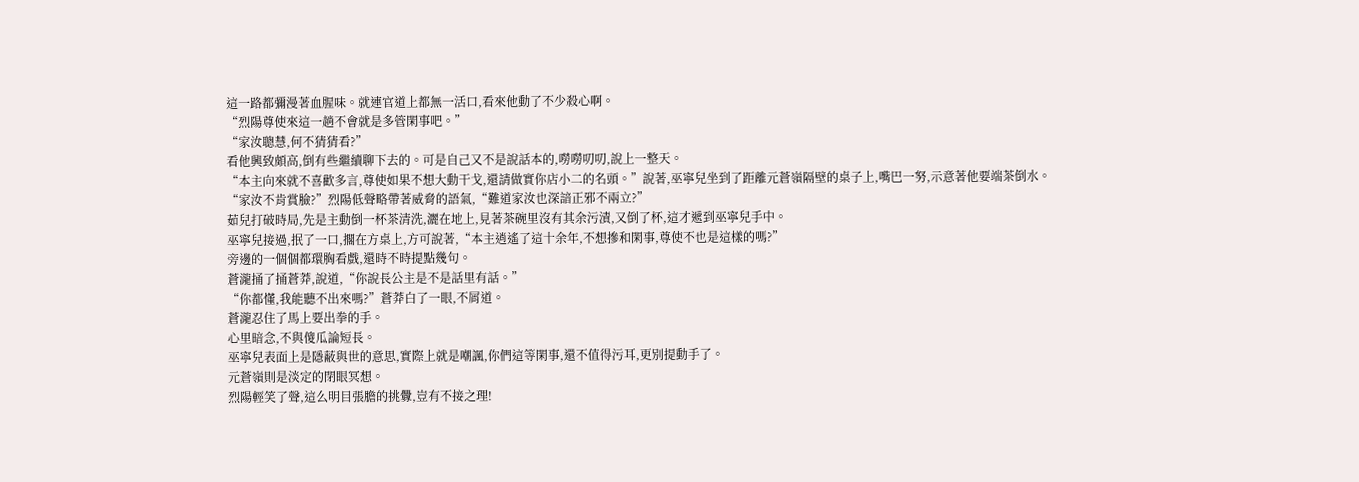這一路都彌漫著血腥味。就連官道上都無一活口,看來他動了不少殺心啊。
“烈陽尊使來這一趟不會就是多管閑事吧。”
“家汝聰慧,何不猜猜看?”
看他興致頗高,倒有些繼續聊下去的。可是自己又不是說話本的,嘮嘮叨叨,說上一整天。
“本主向來就不喜歡多言,尊使如果不想大動干戈,還請做實你店小二的名頭。”說著,巫寧兒坐到了距離元蒼嶺隔壁的桌子上,嘴巴一努,示意著他要端茶倒水。
“家汝不肯賞臉?”烈陽低聲略帶著威脅的語氣,“難道家汝也深諳正邪不兩立?”
茹兒打破時局,先是主動倒一杯茶清洗,灑在地上,見著茶碗里沒有其余污漬,又倒了杯,這才遞到巫寧兒手中。
巫寧兒接過,抿了一口,擱在方桌上,方可說著,“本主逍遙了這十余年,不想摻和閑事,尊使不也是這樣的嗎?”
旁邊的一個個都環胸看戲,還時不時提點幾句。
蒼瀧捅了捅蒼莽,說道,“你說長公主是不是話里有話。”
“你都懂,我能聽不出來嗎?”蒼莽白了一眼,不屑道。
蒼瀧忍住了馬上要出拳的手。
心里暗念,不與傻瓜論短長。
巫寧兒表面上是隱蔽與世的意思,實際上就是嘲諷,你們這等閑事,還不值得污耳,更別提動手了。
元蒼嶺則是淡定的閉眼冥想。
烈陽輕笑了聲,這么明目張膽的挑釁,豈有不接之理!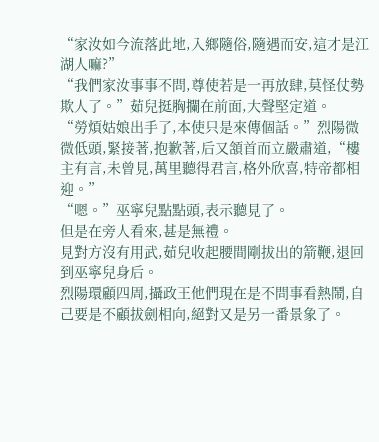“家汝如今流落此地,入鄉隨俗,隨遇而安,這才是江湖人嘛?”
“我們家汝事事不問,尊使若是一再放肆,莫怪仗勢欺人了。”茹兒挺胸攔在前面,大聲堅定道。
“勞煩姑娘出手了,本使只是來傳個話。”烈陽微微低頭,緊接著,抱歉著,后又頷首而立嚴肅道,“樓主有言,未曾見,萬里聽得君言,格外欣喜,特帝都相迎。”
“嗯。”巫寧兒點點頭,表示聽見了。
但是在旁人看來,甚是無禮。
見對方沒有用武,茹兒收起腰間剛拔出的箭鞭,退回到巫寧兒身后。
烈陽環顧四周,攝政王他們現在是不問事看熱鬧,自己要是不顧拔劍相向,絕對又是另一番景象了。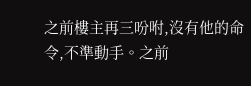之前樓主再三吩咐,沒有他的命令,不準動手。之前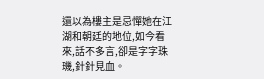還以為樓主是忌憚她在江湖和朝廷的地位,如今看來,話不多言,卻是字字珠璣,針針見血。